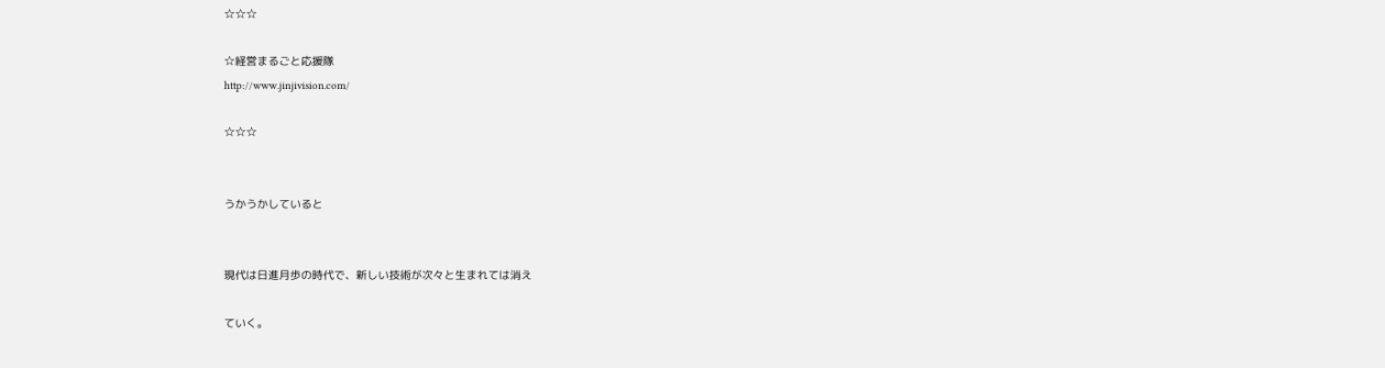☆☆☆

☆経営まるごと応援隊
http://www.jinjivision.com/

☆☆☆


うかうかしていると


現代は日進月歩の時代で、新しい技術が次々と生まれては消え

ていく。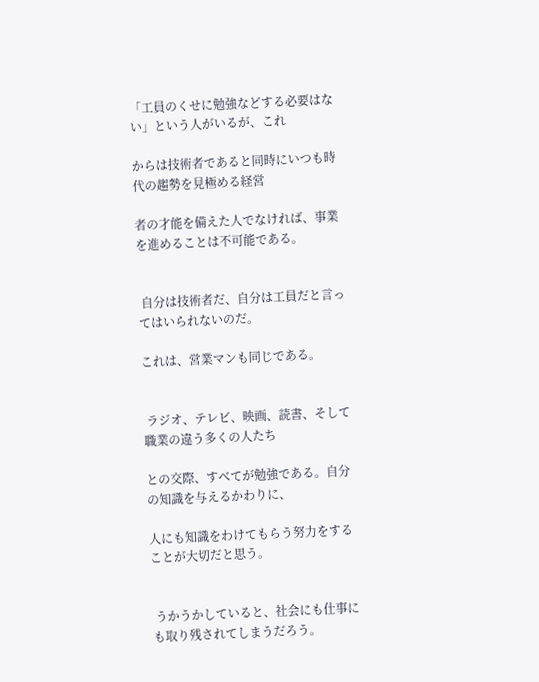「工員のくせに勉強などする必要はない」という人がいるが、これ

からは技術者であると同時にいつも時代の趨勢を見極める経営

者の才能を備えた人でなければ、事業を進めることは不可能である。


 自分は技術者だ、自分は工員だと言ってはいられないのだ。

これは、営業マンも同じである。


 ラジオ、テレビ、映画、読書、そして職業の違う多くの人たち

との交際、すべてが勉強である。自分の知識を与えるかわりに、

人にも知識をわけてもらう努力をすることが大切だと思う。


 うかうかしていると、社会にも仕事にも取り残されてしまうだろう。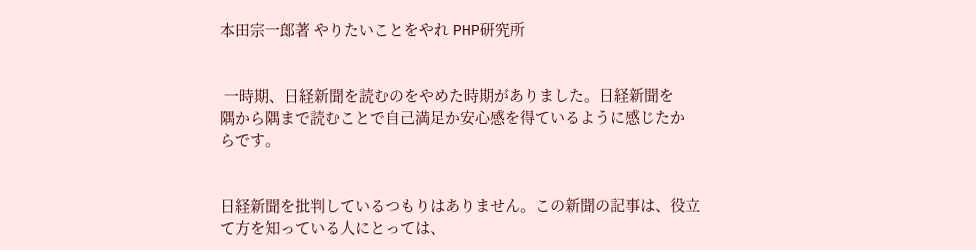本田宗一郎著 やりたいことをやれ PHP研究所


 一時期、日経新聞を読むのをやめた時期がありました。日経新聞を
隅から隅まで読むことで自己満足か安心感を得ているように感じたか
らです。


日経新聞を批判しているつもりはありません。この新聞の記事は、役立
て方を知っている人にとっては、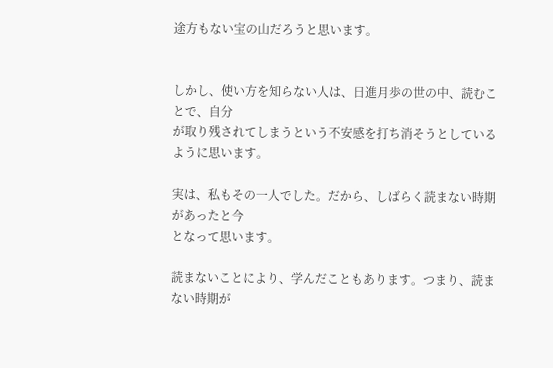途方もない宝の山だろうと思います。


しかし、使い方を知らない人は、日進月歩の世の中、読むことで、自分
が取り残されてしまうという不安感を打ち消そうとしているように思います。

実は、私もその一人でした。だから、しばらく読まない時期があったと今
となって思います。

読まないことにより、学んだこともあります。つまり、読まない時期が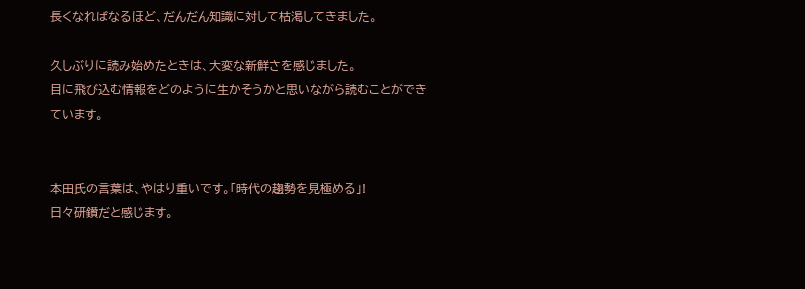長くなればなるほど、だんだん知識に対して枯渇してきました。

久しぶりに読み始めたときは、大変な新鮮さを感じました。
目に飛び込む情報をどのように生かそうかと思いながら読むことができ
ています。


本田氏の言葉は、やはり重いです。「時代の趨勢を見極める」!
日々研鑽だと感じます。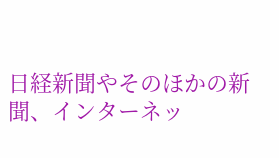日経新聞やそのほかの新聞、インターネッ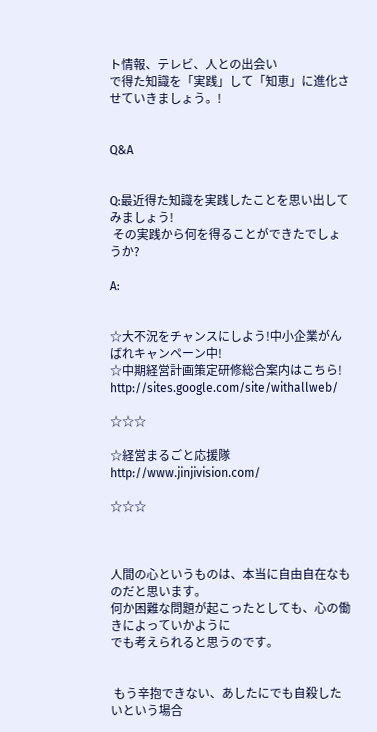ト情報、テレビ、人との出会い
で得た知識を「実践」して「知恵」に進化させていきましょう。!


Q&A


Q:最近得た知識を実践したことを思い出してみましょう!
 その実践から何を得ることができたでしょうか?

A:


☆大不況をチャンスにしよう!中小企業がんばれキャンペーン中!
☆中期経営計画策定研修総合案内はこちら!
http://sites.google.com/site/withallweb/

☆☆☆

☆経営まるごと応援隊
http://www.jinjivision.com/

☆☆☆



人間の心というものは、本当に自由自在なものだと思います。
何か困難な問題が起こったとしても、心の働きによっていかように
でも考えられると思うのです。


 もう辛抱できない、あしたにでも自殺したいという場合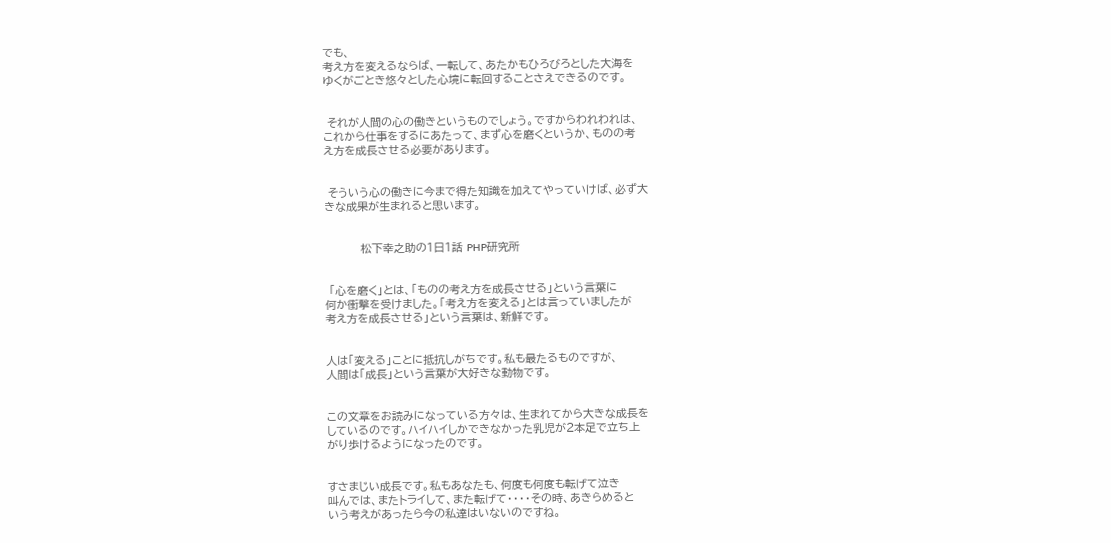でも、
考え方を変えるならば、一転して、あたかもひろびろとした大海を
ゆくがごとき悠々とした心境に転回することさえできるのです。


 それが人間の心の働きというものでしょう。ですからわれわれは、
これから仕事をするにあたって、まず心を磨くというか、ものの考
え方を成長させる必要があります。


 そういう心の働きに今まで得た知識を加えてやっていけば、必ず大
きな成果が生まれると思います。


         松下幸之助の1日1話 PHP研究所


 「心を磨く」とは、「ものの考え方を成長させる」という言葉に
何か衝撃を受けました。「考え方を変える」とは言っていましたが
考え方を成長させる」という言葉は、新鮮です。


人は「変える」ことに抵抗しがちです。私も最たるものですが、
人間は「成長」という言葉が大好きな動物です。


この文章をお読みになっている方々は、生まれてから大きな成長を
しているのです。ハイハイしかできなかった乳児が2本足で立ち上
がり歩けるようになったのです。


すさまじい成長です。私もあなたも、何度も何度も転げて泣き
叫んでは、またトライして、また転げて・・・・その時、あきらめると
いう考えがあったら今の私達はいないのですね。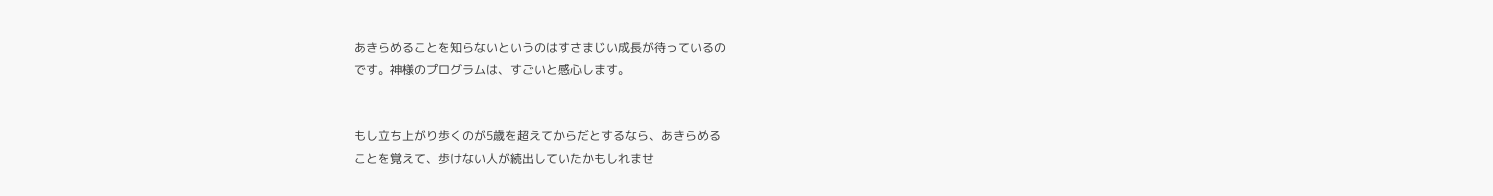あきらめることを知らないというのはすさまじい成長が待っているの
です。神様のプログラムは、すごいと感心します。


もし立ち上がり歩くのが5歳を超えてからだとするなら、あきらめる
ことを覚えて、歩けない人が続出していたかもしれませ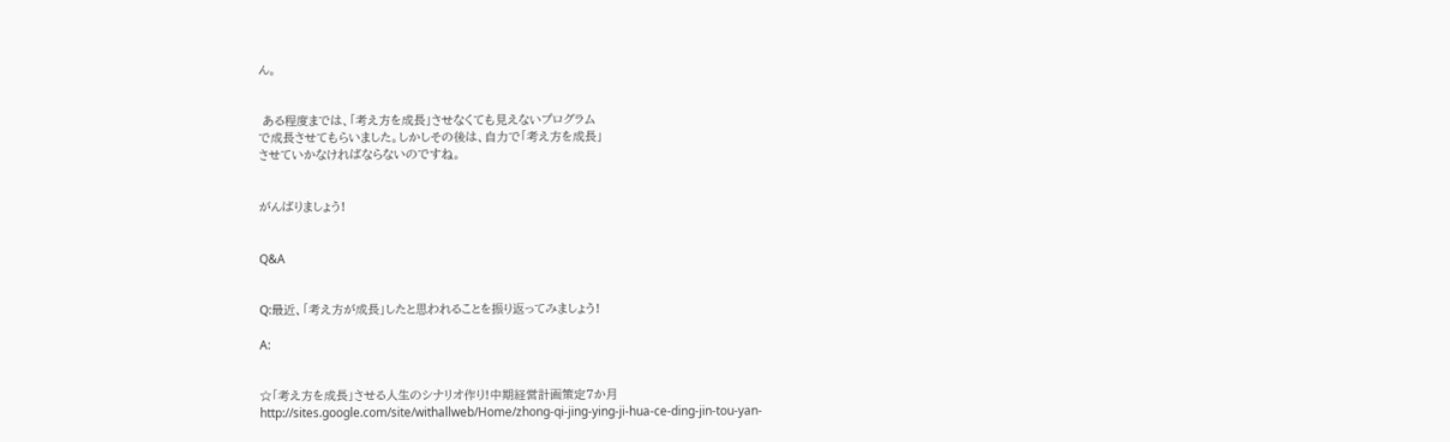ん。


 ある程度までは、「考え方を成長」させなくても見えないプログラム
で成長させてもらいました。しかしその後は、自力で「考え方を成長」
させていかなければならないのですね。


がんばりましょう!


Q&A


Q:最近、「考え方が成長」したと思われることを振り返ってみましょう!

A:


☆「考え方を成長」させる人生のシナリオ作り!中期経営計画策定7か月
http://sites.google.com/site/withallweb/Home/zhong-qi-jing-ying-ji-hua-ce-ding-jin-tou-yan-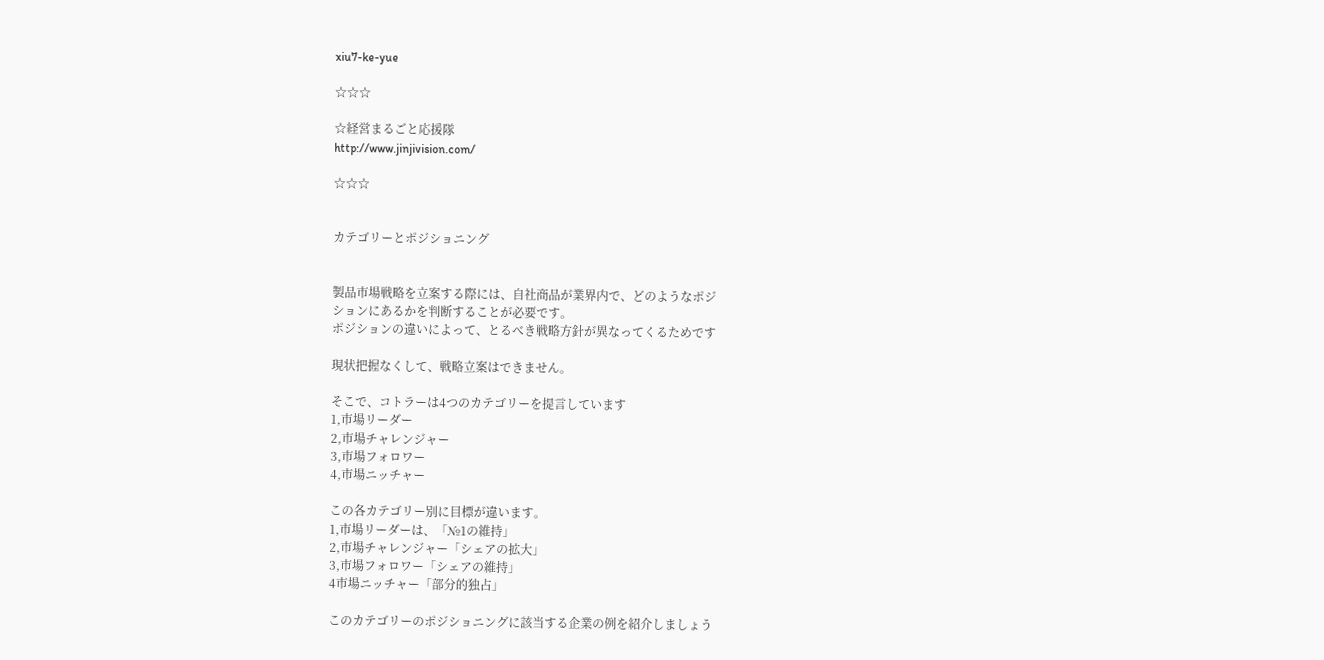xiu7-ke-yue

☆☆☆

☆経営まるごと応援隊
http://www.jinjivision.com/

☆☆☆


カテゴリーとポジショニング


製品市場戦略を立案する際には、自社商品が業界内で、どのようなポジ
ションにあるかを判断することが必要です。
ポジションの違いによって、とるべき戦略方針が異なってくるためです

現状把握なくして、戦略立案はできません。

そこで、コトラーは4つのカテゴリーを提言しています
1,市場リーダー
2,市場チャレンジャー
3,市場フォロワー
4,市場ニッチャー

この各カテゴリー別に目標が違います。
1,市場リーダーは、「№1の維持」
2,市場チャレンジャー「シェアの拡大」
3,市場フォロワー「シェアの維持」
4市場ニッチャー「部分的独占」

このカテゴリーのポジショニングに該当する企業の例を紹介しましょう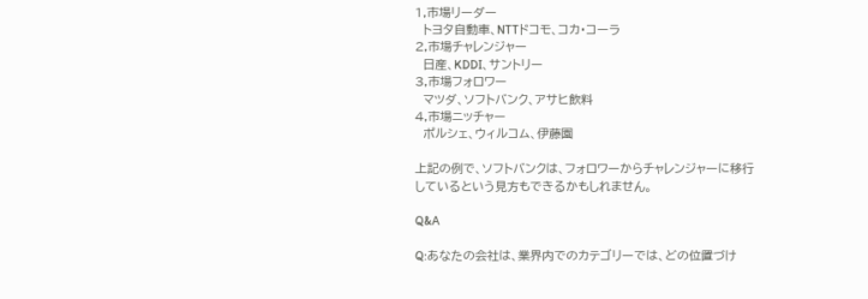1,市場リーダー
  トヨタ自動車、NTTドコモ、コカ・コーラ
2,市場チャレンジャー
  日産、KDDI、サントリー
3,市場フォロワー
  マツダ、ソフトバンク、アサヒ飲料
4,市場ニッチャー
  ポルシェ、ウィルコム、伊藤園

上記の例で、ソフトバンクは、フォロワーからチャレンジャーに移行
しているという見方もできるかもしれません。

Q&A

Q:あなたの会社は、業界内でのカテゴリーでは、どの位置づけ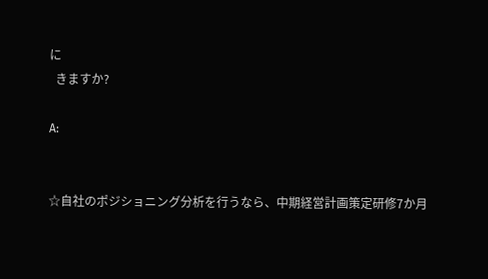に
  きますか?

A:


☆自社のポジショニング分析を行うなら、中期経営計画策定研修7か月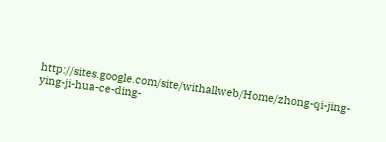http://sites.google.com/site/withallweb/Home/zhong-qi-jing-ying-ji-hua-ce-ding-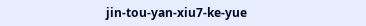jin-tou-yan-xiu7-ke-yue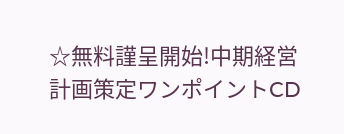☆無料謹呈開始!中期経営計画策定ワンポイントCD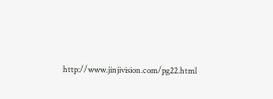http://www.jinjivision.com/pg22.html